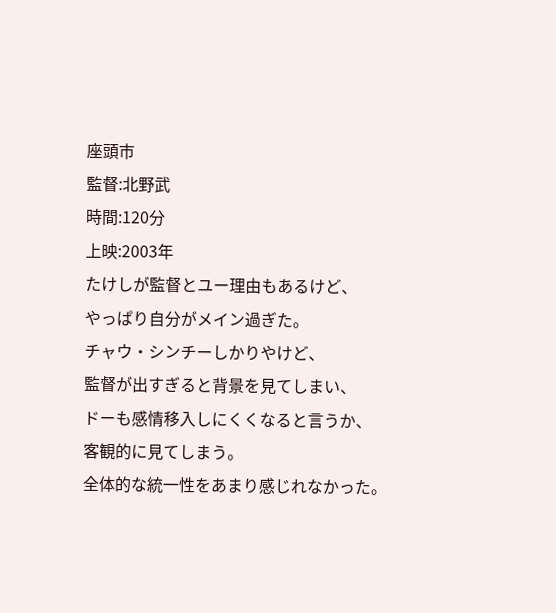座頭市
監督:北野武
時間:120分
上映:2003年
たけしが監督とユー理由もあるけど、
やっぱり自分がメイン過ぎた。
チャウ・シンチーしかりやけど、
監督が出すぎると背景を見てしまい、
ドーも感情移入しにくくなると言うか、
客観的に見てしまう。
全体的な統一性をあまり感じれなかった。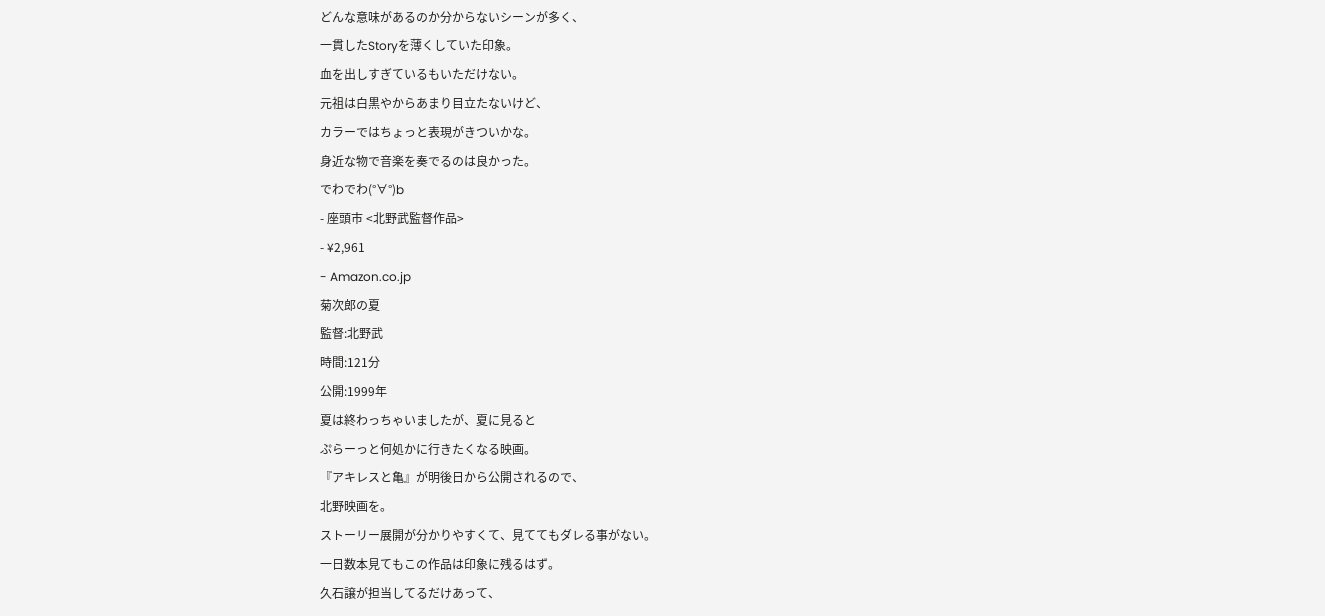どんな意味があるのか分からないシーンが多く、
一貫したStoryを薄くしていた印象。
血を出しすぎているもいただけない。
元祖は白黒やからあまり目立たないけど、
カラーではちょっと表現がきついかな。
身近な物で音楽を奏でるのは良かった。
でわでわ(°∀°)b
- 座頭市 <北野武監督作品>
- ¥2,961
- Amazon.co.jp
菊次郎の夏
監督:北野武
時間:121分
公開:1999年
夏は終わっちゃいましたが、夏に見ると
ぷらーっと何処かに行きたくなる映画。
『アキレスと亀』が明後日から公開されるので、
北野映画を。
ストーリー展開が分かりやすくて、見ててもダレる事がない。
一日数本見てもこの作品は印象に残るはず。
久石譲が担当してるだけあって、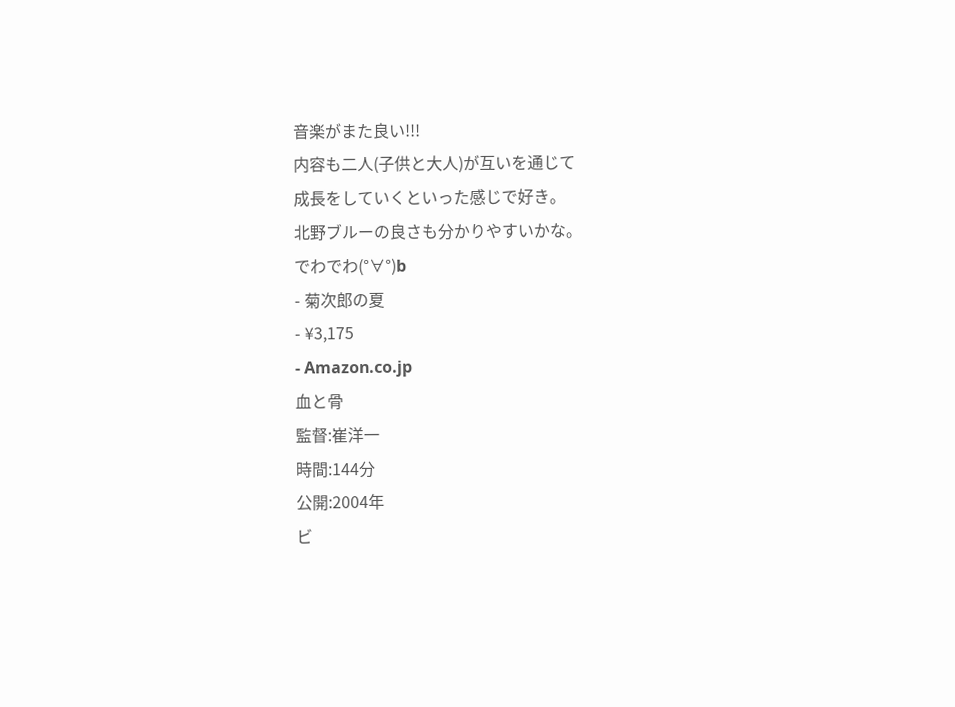音楽がまた良い!!!
内容も二人(子供と大人)が互いを通じて
成長をしていくといった感じで好き。
北野ブルーの良さも分かりやすいかな。
でわでわ(°∀°)b
- 菊次郎の夏
- ¥3,175
- Amazon.co.jp
血と骨
監督:崔洋一
時間:144分
公開:2004年
ビ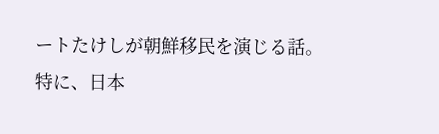ートたけしが朝鮮移民を演じる話。
特に、日本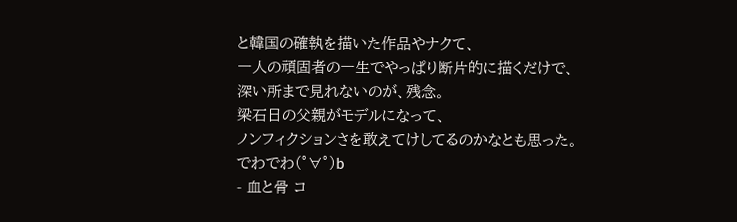と韓国の確執を描いた作品やナクて、
一人の頑固者の一生でやっぱり断片的に描くだけで、
深い所まで見れないのが、残念。
梁石日の父親がモデルになって、
ノンフィクションさを敢えてけしてるのかなとも思った。
でわでわ(°∀°)b
- 血と骨 コ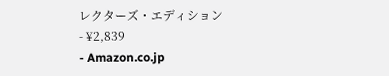レクターズ・エディション
- ¥2,839
- Amazon.co.jp